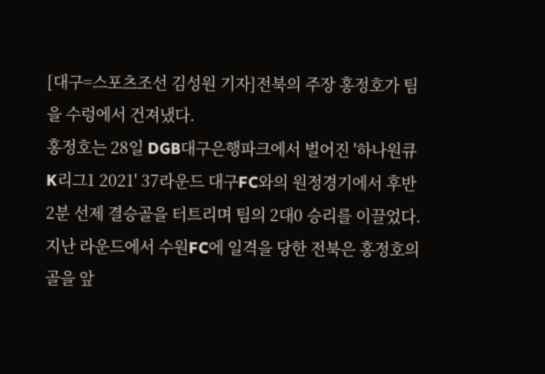[대구=스포츠조선 김성원 기자]전북의 주장 홍정호가 팀을 수렁에서 건져냈다.
홍정호는 28일 DGB대구은행파크에서 벌어진 '하나원큐 K리그1 2021' 37라운드 대구FC와의 원정경기에서 후반 2분 선제 결승골을 터트리며 팀의 2대0 승리를 이끌었다. 지난 라운드에서 수원FC에 일격을 당한 전북은 홍정호의 골을 앞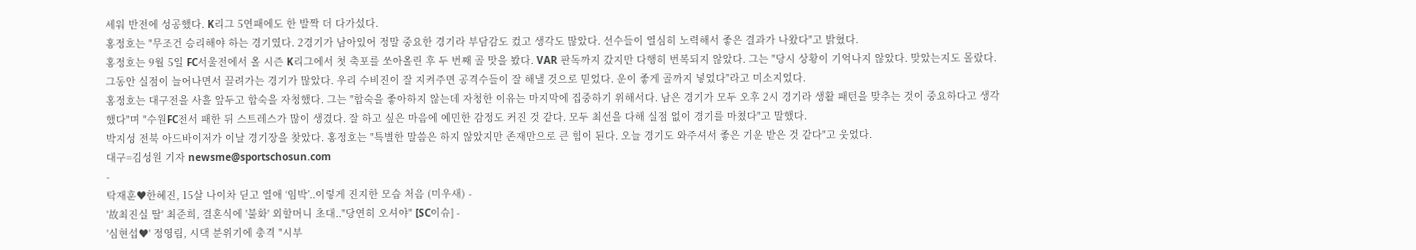세워 반전에 성공했다. K리그 5연패에도 한 발짝 더 다가섰다.
홍정호는 "무조건 승리해야 하는 경기였다. 2경기가 남아있어 정말 중요한 경기라 부담감도 컸고 생각도 많았다. 선수들이 열심히 노력해서 좋은 결과가 나왔다"고 밝혔다.
홍정호는 9월 5일 FC서울전에서 올 시즌 K리그에서 첫 축포를 쏘아올린 후 두 번째 골 맛을 봤다. VAR 판독까지 갔지만 다행히 번복되지 않았다. 그는 "당시 상황이 기억나지 않았다. 맞았는지도 몰랐다. 그동안 실점이 늘어나면서 끌려가는 경기가 많았다. 우리 수비진이 잘 지켜주면 공격수들이 잘 해낼 것으로 믿었다. 운이 좋게 골까지 넣었다"라고 미소지었다.
홍정호는 대구전을 사흘 앞두고 합숙을 자청했다. 그는 "합숙을 좋아하지 않는데 자청한 이유는 마지막에 집중하기 위해서다. 남은 경기가 모두 오후 2시 경기라 생활 패턴을 맞추는 것이 중요하다고 생각했다"며 "수원FC전서 패한 뒤 스트레스가 많이 생겼다. 잘 하고 싶은 마음에 예민한 감정도 커진 것 같다. 모두 최선을 다해 실점 없이 경기를 마쳤다"고 말했다.
박지성 전북 아드바이저가 이날 경기장을 찾았다. 홍정호는 "특별한 말씀은 하지 않았지만 존재만으로 큰 힘이 된다. 오늘 경기도 와주셔서 좋은 기운 받은 것 같다"고 웃었다.
대구=김성원 기자 newsme@sportschosun.com
-
탁재훈♥한혜진, 15살 나이차 딛고 열애 ‘임박’..이렇게 진지한 모습 처음 (미우새) -
'故최진실 딸' 최준희, 결혼식에 '불화' 외할머니 초대.."당연히 오셔야" [SC이슈] -
'심현섭♥' 정영림, 시댁 분위기에 충격 "시부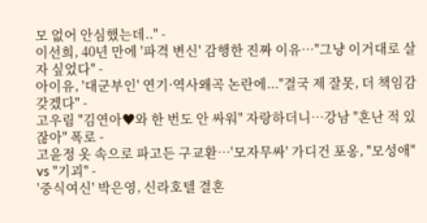모 없어 안심했는데.." -
이선희, 40년 만에 '파격 변신' 감행한 진짜 이유…"그냥 이거대로 살자 싶었다" -
아이유, '대군부인' 연기·역사왜곡 논란에..."결국 제 잘못, 더 책임감 갖겠다" -
고우림 "김연아♥와 한 번도 안 싸워" 자랑하더니…강남 "혼난 적 있잖아" 폭로 -
고윤정 옷 속으로 파고든 구교환…'모자무싸' 가디건 포옹, "모성애" vs "기괴" -
'중식여신' 박은영, 신라호텔 결혼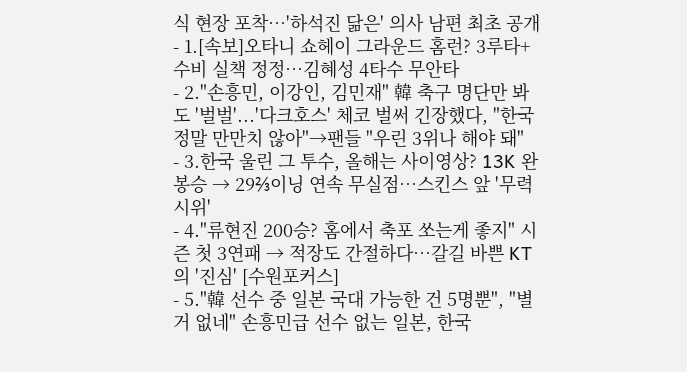식 현장 포착…'하석진 닮은' 의사 남편 최초 공개
- 1.[속보]오타니 쇼헤이 그라운드 홈런? 3루타+수비 실책 정정…김혜성 4타수 무안타
- 2."손흥민, 이강인, 김민재" 韓 축구 명단만 봐도 '벌벌'...'다크호스' 체코 벌써 긴장했다, "한국 정말 만만치 않아"→팬들 "우린 3위나 해야 돼"
- 3.한국 울린 그 투수, 올해는 사이영상? 13K 완봉승 → 29⅔이닝 연속 무실점…스킨스 앞 '무력 시위'
- 4."류현진 200승? 홈에서 축포 쏘는게 좋지" 시즌 첫 3연패 → 적장도 간절하다…갈길 바쁜 KT의 '진심' [수원포커스]
- 5."韓 선수 중 일본 국대 가능한 건 5명뿐", "별 거 없네" 손흥민급 선수 없는 일본, 한국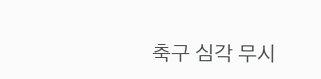축구 심각 무시